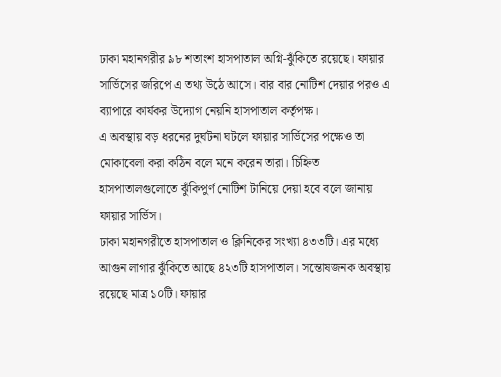ঢাকা মহানগরীর ৯৮ শতাংশ হাসপাতাল অগ্নি-ঝুঁকিতে রয়েছে। ফায়ার সার্ভিসের জরিপে এ তথ্য উঠে আসে। বার বার নোটিশ দেয়ার পরও এ ব্যাপারে কার্যকর উদ্যোগ নেয়নি হাসপাতাল কর্তৃপক্ষ।
এ অবস্থায় বড় ধরনের দুর্ঘটনা ঘটলে ফায়ার সার্ভিসের পক্ষেও তা মোকাবেলা করা কঠিন বলে মনে করেন তারা। চিহ্নিত হাসপাতালগুলোতে ঝুঁকিপুর্ণ নোটিশ টানিয়ে দেয়া হবে বলে জানায় ফায়ার সার্ভিস।
ঢাকা মহানগরীতে হাসপাতাল ও ক্লিনিকের সংখ্যা ৪৩৩টি। এর মধ্যে আগুন লাগার ঝুঁকিতে আছে ৪২৩টি হাসপাতাল। সন্তোষজনক অবস্থায় রয়েছে মাত্র ১০টি। ফায়ার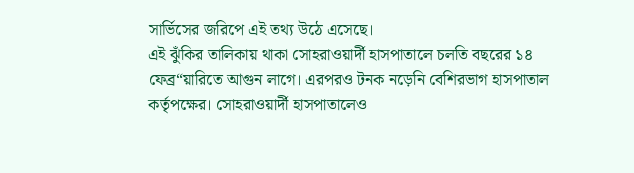সার্ভিসের জরিপে এই তথ্য উঠে এসেছে।
এই ঝুঁকির তালিকায় থাকা সোহরাওয়ার্দী হাসপাতালে চলতি বছরের ১৪ ফেব্র“য়ারিতে আগুন লাগে। এরপরও টনক নড়েনি বেশিরভাগ হাসপাতাল কর্তৃপক্ষের। সোহরাওয়ার্দী হাসপাতালেও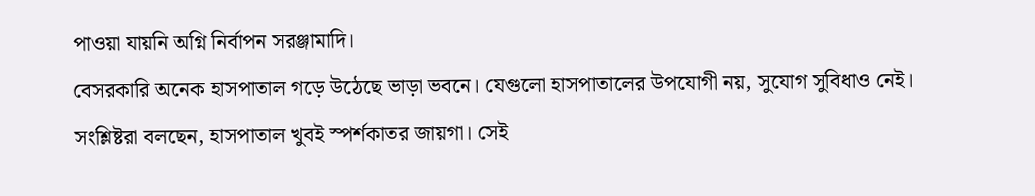পাওয়া যায়নি অগ্নি নির্বাপন সরঞ্জামাদি।
বেসরকারি অনেক হাসপাতাল গড়ে উঠেছে ভাড়া ভবনে। যেগুলো হাসপাতালের উপযোগী নয়, সুযোগ সুবিধাও নেই। সংশ্লিষ্টরা বলছেন, হাসপাতাল খুবই স্পর্শকাতর জায়গা। সেই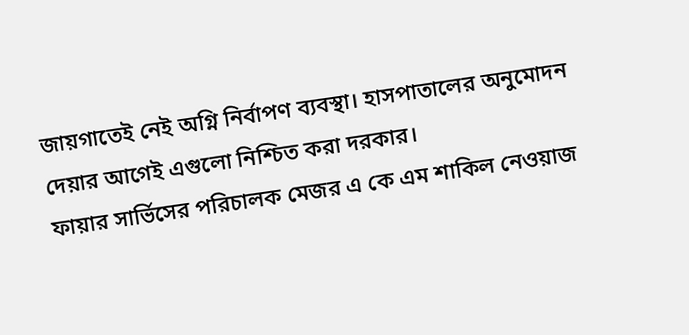জায়গাতেই নেই অগ্নি নির্বাপণ ব্যবস্থা। হাসপাতালের অনুমোদন দেয়ার আগেই এগুলো নিশ্চিত করা দরকার।
ফায়ার সার্ভিসের পরিচালক মেজর এ কে এম শাকিল নেওয়াজ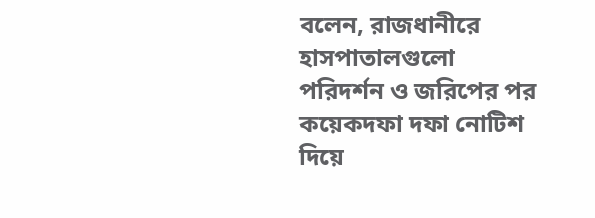বলেন, রাজধানীরে হাসপাতালগুলো পরিদর্শন ও জরিপের পর কয়েকদফা দফা নোটিশ দিয়ে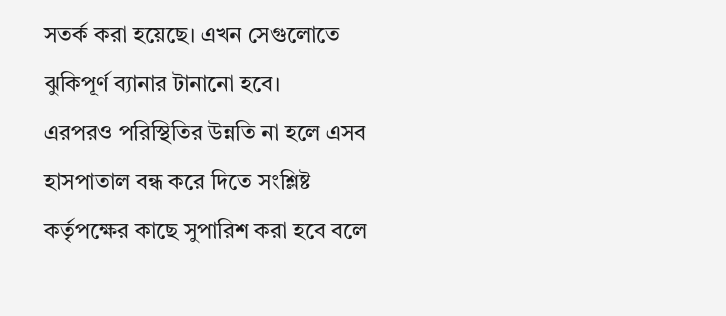সতর্ক করা হয়েছে। এখন সেগুলোতে ঝুকিপূর্ণ ব্যানার টানানো হবে।
এরপরও পরিস্থিতির উন্নতি না হলে এসব হাসপাতাল বন্ধ করে দিতে সংশ্লিষ্ট কর্তৃপক্ষের কাছে সুপারিশ করা হবে বলে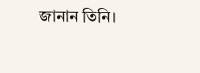জানান তিনি।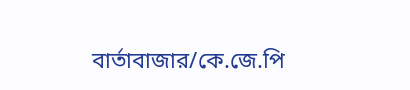বার্তাবাজার/কে.জে.পি